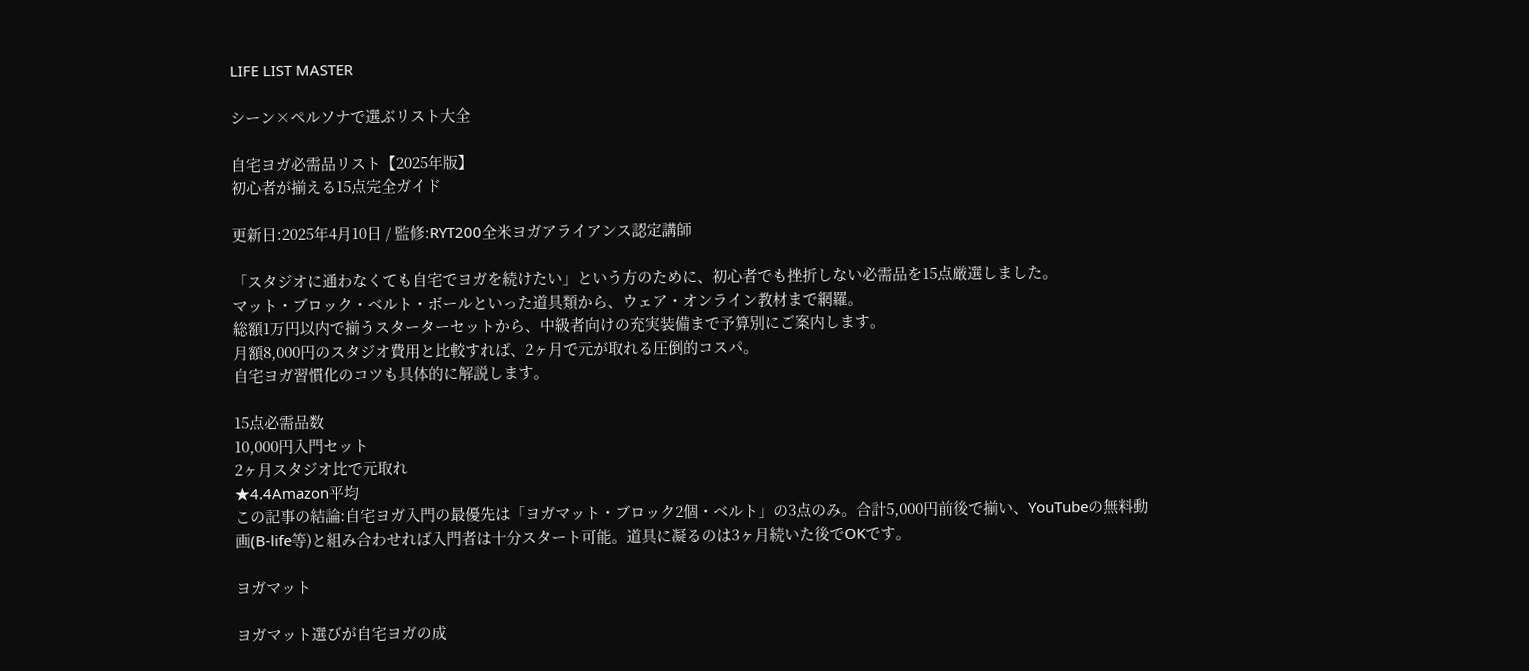LIFE LIST MASTER

シーン×ペルソナで選ぶリスト大全

自宅ヨガ必需品リスト【2025年版】
初心者が揃える15点完全ガイド

更新日:2025年4月10日 / 監修:RYT200全米ヨガアライアンス認定講師

「スタジオに通わなくても自宅でヨガを続けたい」という方のために、初心者でも挫折しない必需品を15点厳選しました。
マット・ブロック・ベルト・ボールといった道具類から、ウェア・オンライン教材まで網羅。
総額1万円以内で揃うスターターセットから、中級者向けの充実装備まで予算別にご案内します。
月額8,000円のスタジオ費用と比較すれば、2ヶ月で元が取れる圧倒的コスパ。
自宅ヨガ習慣化のコツも具体的に解説します。

15点必需品数
10,000円入門セット
2ヶ月スタジオ比で元取れ
★4.4Amazon平均
この記事の結論:自宅ヨガ入門の最優先は「ヨガマット・ブロック2個・ベルト」の3点のみ。合計5,000円前後で揃い、YouTubeの無料動画(B-life等)と組み合わせれば入門者は十分スタート可能。道具に凝るのは3ヶ月続いた後でOKです。

ヨガマット

ヨガマット選びが自宅ヨガの成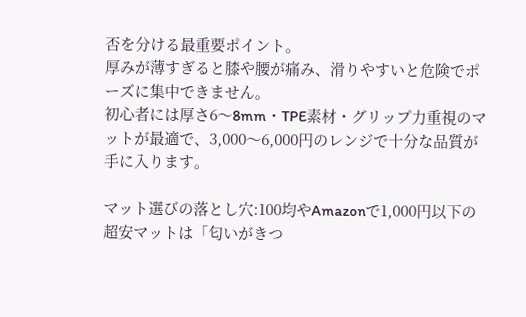否を分ける最重要ポイント。
厚みが薄すぎると膝や腰が痛み、滑りやすいと危険でポーズに集中できません。
初心者には厚さ6〜8mm・TPE素材・グリップ力重視のマットが最適で、3,000〜6,000円のレンジで十分な品質が手に入ります。

マット選びの落とし穴:100均やAmazonで1,000円以下の超安マットは「匂いがきつ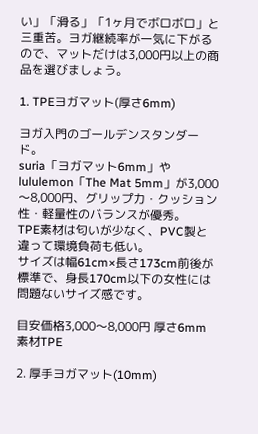い」「滑る」「1ヶ月でボロボロ」と三重苦。ヨガ継続率が一気に下がるので、マットだけは3,000円以上の商品を選びましょう。

1. TPEヨガマット(厚さ6mm)

ヨガ入門のゴールデンスタンダード。
suria「ヨガマット6mm」やlululemon「The Mat 5mm」が3,000〜8,000円、グリップ力・クッション性・軽量性のバランスが優秀。
TPE素材は匂いが少なく、PVC製と違って環境負荷も低い。
サイズは幅61cm×長さ173cm前後が標準で、身長170cm以下の女性には問題ないサイズ感です。

目安価格3,000〜8,000円 厚さ6mm 素材TPE

2. 厚手ヨガマット(10mm)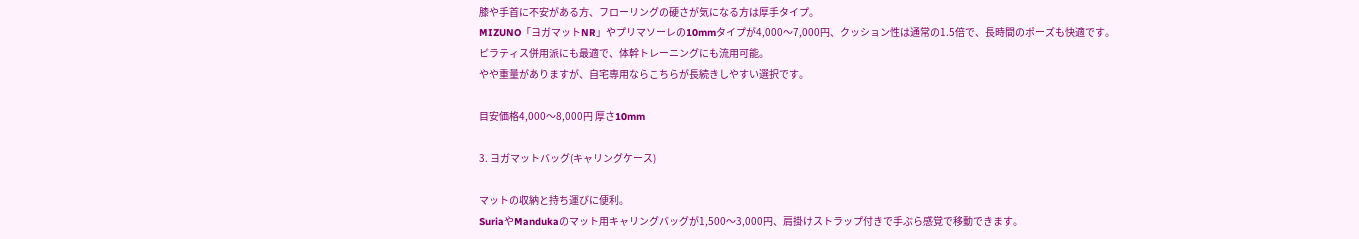膝や手首に不安がある方、フローリングの硬さが気になる方は厚手タイプ。
MIZUNO「ヨガマットNR」やプリマソーレの10mmタイプが4,000〜7,000円、クッション性は通常の1.5倍で、長時間のポーズも快適です。
ピラティス併用派にも最適で、体幹トレーニングにも流用可能。
やや重量がありますが、自宅専用ならこちらが長続きしやすい選択です。

目安価格4,000〜8,000円 厚さ10mm

3. ヨガマットバッグ(キャリングケース)

マットの収納と持ち運びに便利。
SuriaやMandukaのマット用キャリングバッグが1,500〜3,000円、肩掛けストラップ付きで手ぶら感覚で移動できます。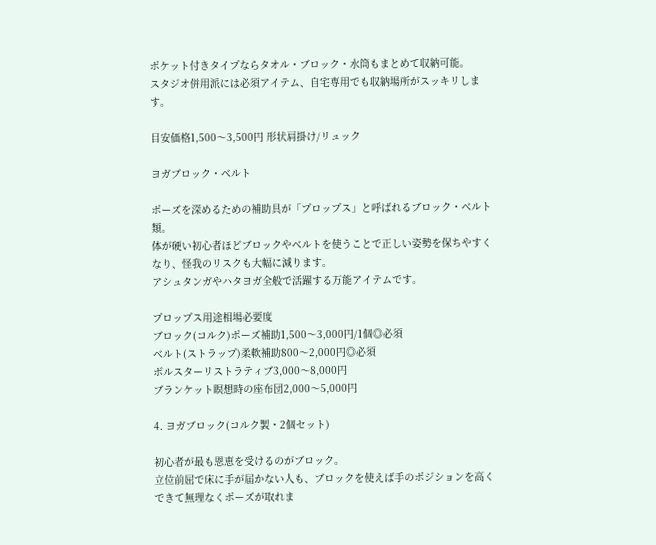ポケット付きタイプならタオル・ブロック・水筒もまとめて収納可能。
スタジオ併用派には必須アイテム、自宅専用でも収納場所がスッキリします。

目安価格1,500〜3,500円 形状肩掛け/リュック

ヨガブロック・ベルト

ポーズを深めるための補助具が「プロップス」と呼ばれるブロック・ベルト類。
体が硬い初心者ほどブロックやベルトを使うことで正しい姿勢を保ちやすくなり、怪我のリスクも大幅に減ります。
アシュタンガやハタヨガ全般で活躍する万能アイテムです。

プロップス用途相場必要度
ブロック(コルク)ポーズ補助1,500〜3,000円/1個◎必須
ベルト(ストラップ)柔軟補助800〜2,000円◎必須
ボルスターリストラティブ3,000〜8,000円
ブランケット瞑想時の座布団2,000〜5,000円

4. ヨガブロック(コルク製・2個セット)

初心者が最も恩恵を受けるのがブロック。
立位前屈で床に手が届かない人も、ブロックを使えば手のポジションを高くできて無理なくポーズが取れま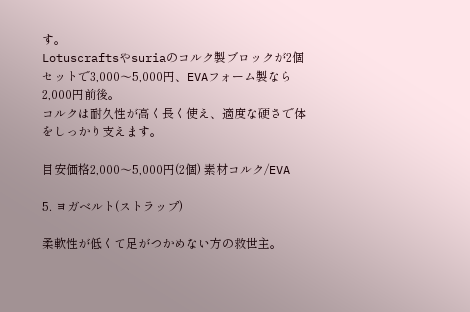す。
Lotuscraftsやsuriaのコルク製ブロックが2個セットで3,000〜5,000円、EVAフォーム製なら2,000円前後。
コルクは耐久性が高く長く使え、適度な硬さで体をしっかり支えます。

目安価格2,000〜5,000円(2個) 素材コルク/EVA

5. ヨガベルト(ストラップ)

柔軟性が低くて足がつかめない方の救世主。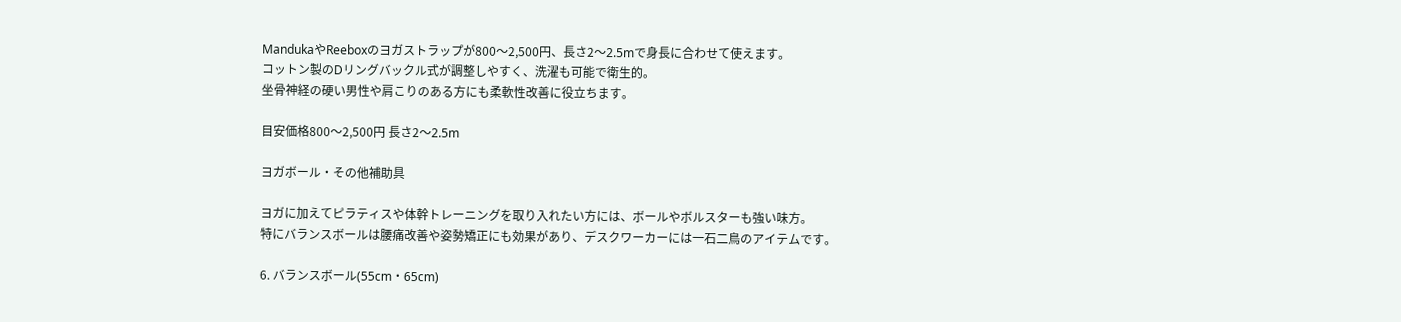MandukaやReeboxのヨガストラップが800〜2,500円、長さ2〜2.5mで身長に合わせて使えます。
コットン製のDリングバックル式が調整しやすく、洗濯も可能で衛生的。
坐骨神経の硬い男性や肩こりのある方にも柔軟性改善に役立ちます。

目安価格800〜2,500円 長さ2〜2.5m

ヨガボール・その他補助具

ヨガに加えてピラティスや体幹トレーニングを取り入れたい方には、ボールやボルスターも強い味方。
特にバランスボールは腰痛改善や姿勢矯正にも効果があり、デスクワーカーには一石二鳥のアイテムです。

6. バランスボール(55cm・65cm)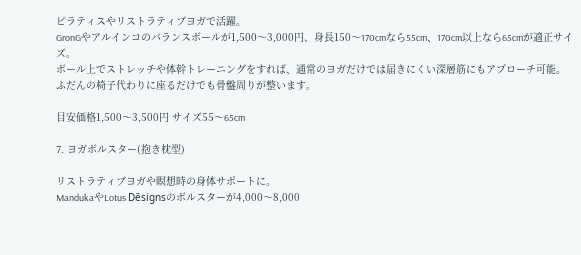ピラティスやリストラティブヨガで活躍。
GronGやアルインコのバランスボールが1,500〜3,000円、身長150〜170cmなら55cm、170cm以上なら65cmが適正サイズ。
ボール上でストレッチや体幹トレーニングをすれば、通常のヨガだけでは届きにくい深層筋にもアプローチ可能。
ふだんの椅子代わりに座るだけでも骨盤周りが整います。

目安価格1,500〜3,500円 サイズ55〜65cm

7. ヨガボルスター(抱き枕型)

リストラティブヨガや瞑想時の身体サポートに。
MandukaやLotus Dēsignsのボルスターが4,000〜8,000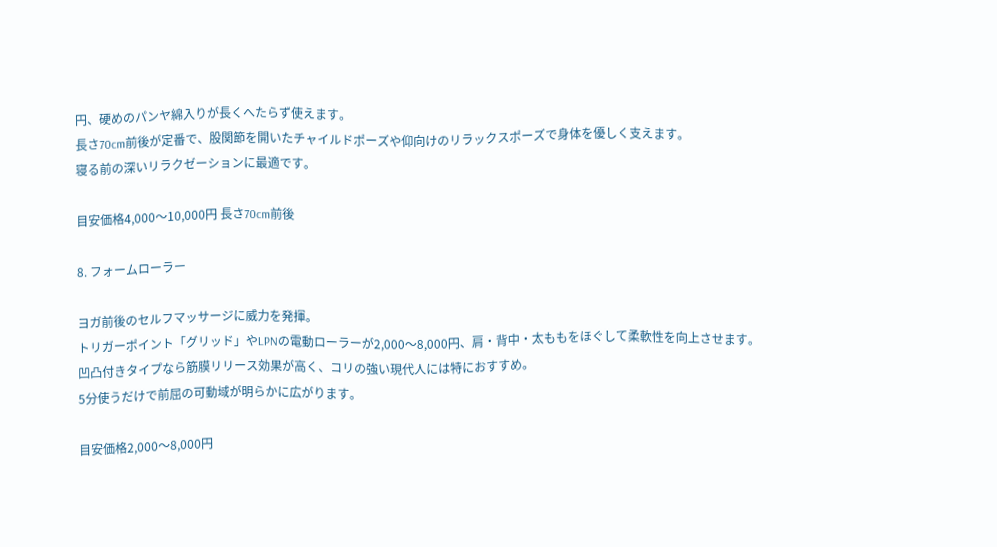円、硬めのパンヤ綿入りが長くへたらず使えます。
長さ70cm前後が定番で、股関節を開いたチャイルドポーズや仰向けのリラックスポーズで身体を優しく支えます。
寝る前の深いリラクゼーションに最適です。

目安価格4,000〜10,000円 長さ70cm前後

8. フォームローラー

ヨガ前後のセルフマッサージに威力を発揮。
トリガーポイント「グリッド」やLPNの電動ローラーが2,000〜8,000円、肩・背中・太ももをほぐして柔軟性を向上させます。
凹凸付きタイプなら筋膜リリース効果が高く、コリの強い現代人には特におすすめ。
5分使うだけで前屈の可動域が明らかに広がります。

目安価格2,000〜8,000円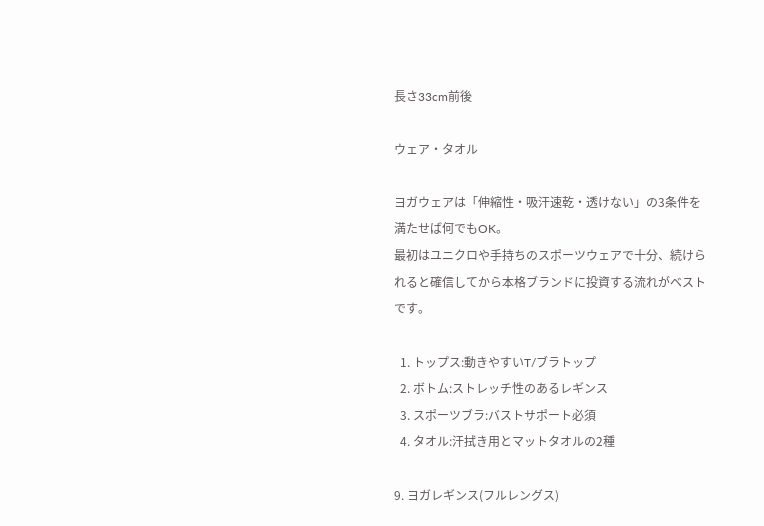長さ33cm前後

ウェア・タオル

ヨガウェアは「伸縮性・吸汗速乾・透けない」の3条件を満たせば何でもOK。
最初はユニクロや手持ちのスポーツウェアで十分、続けられると確信してから本格ブランドに投資する流れがベストです。

  1. トップス:動きやすいT/ブラトップ
  2. ボトム:ストレッチ性のあるレギンス
  3. スポーツブラ:バストサポート必須
  4. タオル:汗拭き用とマットタオルの2種

9. ヨガレギンス(フルレングス)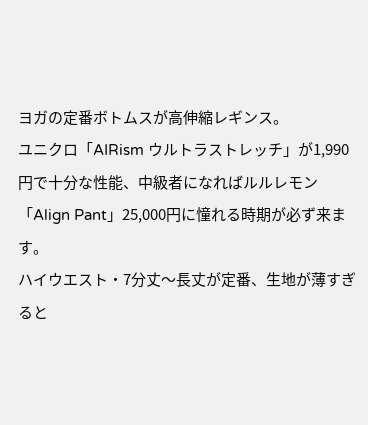ヨガの定番ボトムスが高伸縮レギンス。
ユニクロ「AIRism ウルトラストレッチ」が1,990円で十分な性能、中級者になればルルレモン「Align Pant」25,000円に憧れる時期が必ず来ます。
ハイウエスト・7分丈〜長丈が定番、生地が薄すぎると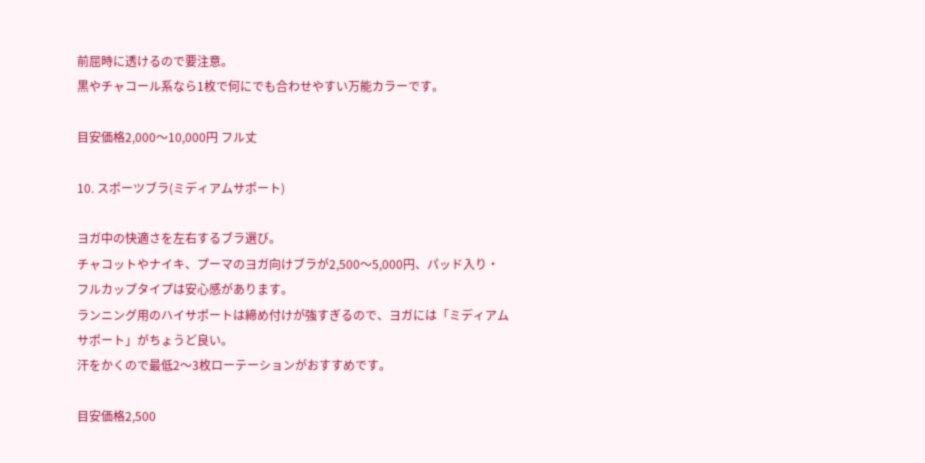前屈時に透けるので要注意。
黒やチャコール系なら1枚で何にでも合わせやすい万能カラーです。

目安価格2,000〜10,000円 フル丈

10. スポーツブラ(ミディアムサポート)

ヨガ中の快適さを左右するブラ選び。
チャコットやナイキ、プーマのヨガ向けブラが2,500〜5,000円、パッド入り・フルカップタイプは安心感があります。
ランニング用のハイサポートは締め付けが強すぎるので、ヨガには「ミディアムサポート」がちょうど良い。
汗をかくので最低2〜3枚ローテーションがおすすめです。

目安価格2,500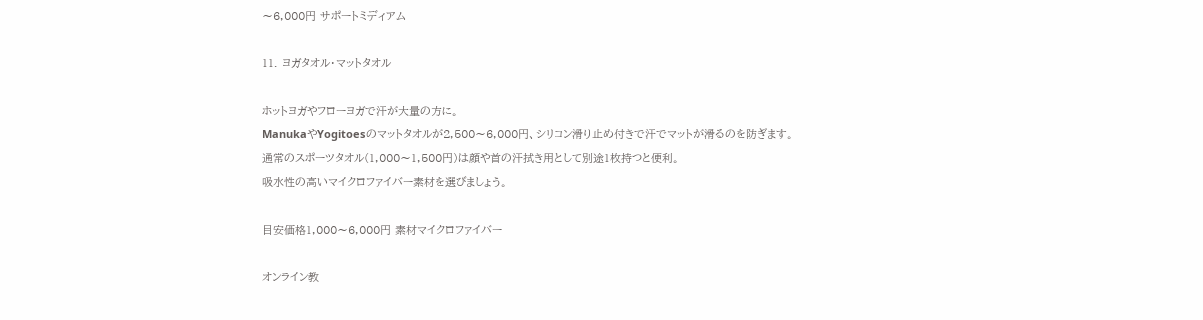〜6,000円 サポートミディアム

11. ヨガタオル・マットタオル

ホットヨガやフローヨガで汗が大量の方に。
ManukaやYogitoesのマットタオルが2,500〜6,000円、シリコン滑り止め付きで汗でマットが滑るのを防ぎます。
通常のスポーツタオル(1,000〜1,500円)は顔や首の汗拭き用として別途1枚持つと便利。
吸水性の高いマイクロファイバー素材を選びましょう。

目安価格1,000〜6,000円 素材マイクロファイバー

オンライン教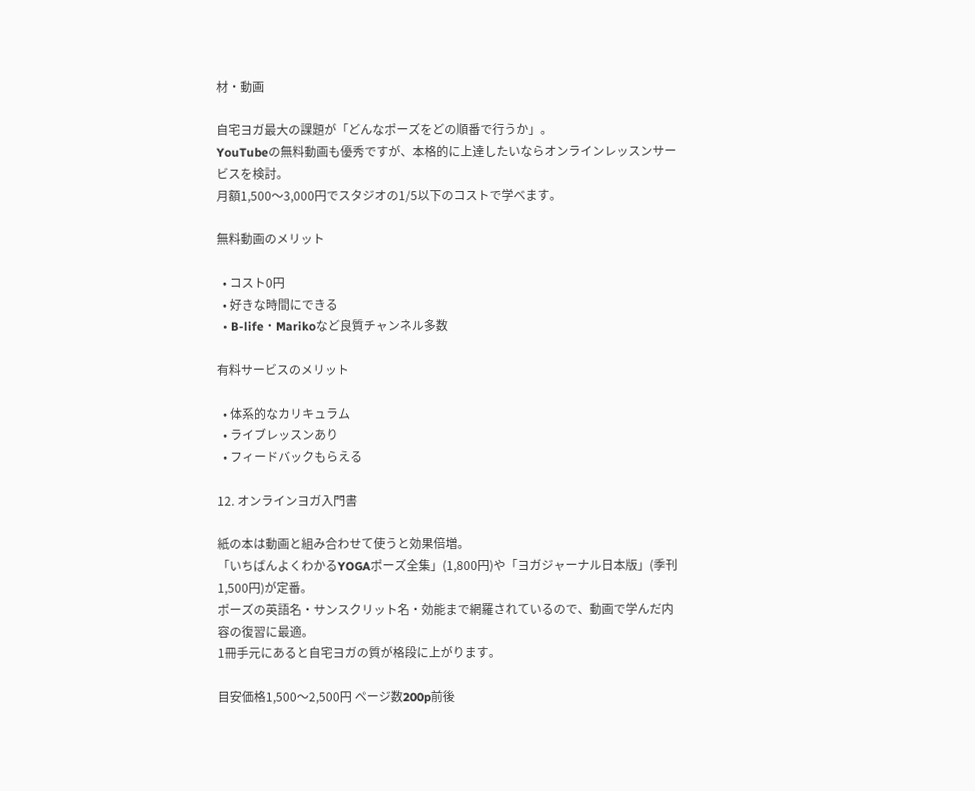材・動画

自宅ヨガ最大の課題が「どんなポーズをどの順番で行うか」。
YouTubeの無料動画も優秀ですが、本格的に上達したいならオンラインレッスンサービスを検討。
月額1,500〜3,000円でスタジオの1/5以下のコストで学べます。

無料動画のメリット

  • コスト0円
  • 好きな時間にできる
  • B-life・Marikoなど良質チャンネル多数

有料サービスのメリット

  • 体系的なカリキュラム
  • ライブレッスンあり
  • フィードバックもらえる

12. オンラインヨガ入門書

紙の本は動画と組み合わせて使うと効果倍増。
「いちばんよくわかるYOGAポーズ全集」(1,800円)や「ヨガジャーナル日本版」(季刊1,500円)が定番。
ポーズの英語名・サンスクリット名・効能まで網羅されているので、動画で学んだ内容の復習に最適。
1冊手元にあると自宅ヨガの質が格段に上がります。

目安価格1,500〜2,500円 ページ数200p前後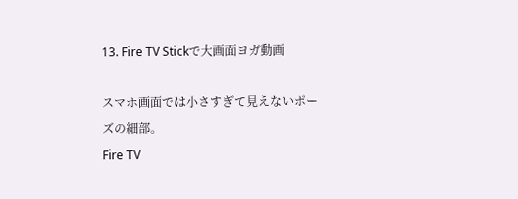13. Fire TV Stickで大画面ヨガ動画

スマホ画面では小さすぎて見えないポーズの細部。
Fire TV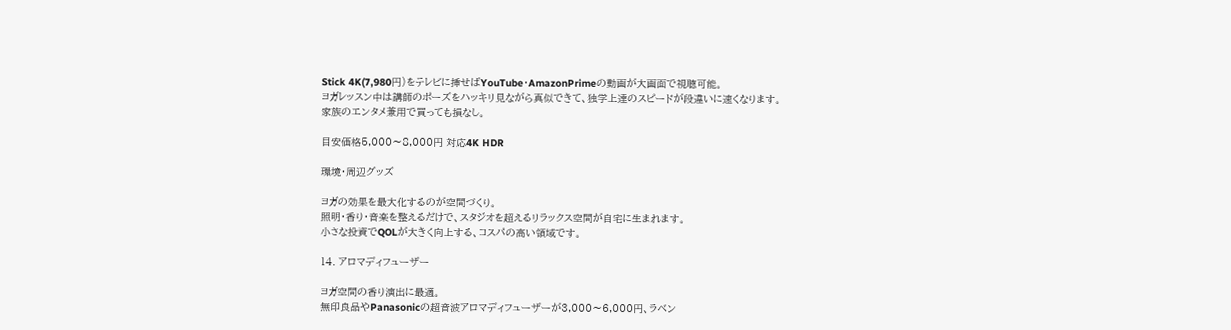Stick 4K(7,980円)をテレビに挿せばYouTube・AmazonPrimeの動画が大画面で視聴可能。
ヨガレッスン中は講師のポーズをハッキリ見ながら真似できて、独学上達のスピードが段違いに速くなります。
家族のエンタメ兼用で買っても損なし。

目安価格5,000〜8,000円 対応4K HDR

環境・周辺グッズ

ヨガの効果を最大化するのが空間づくり。
照明・香り・音楽を整えるだけで、スタジオを超えるリラックス空間が自宅に生まれます。
小さな投資でQOLが大きく向上する、コスパの高い領域です。

14. アロマディフューザー

ヨガ空間の香り演出に最適。
無印良品やPanasonicの超音波アロマディフューザーが3,000〜6,000円、ラベン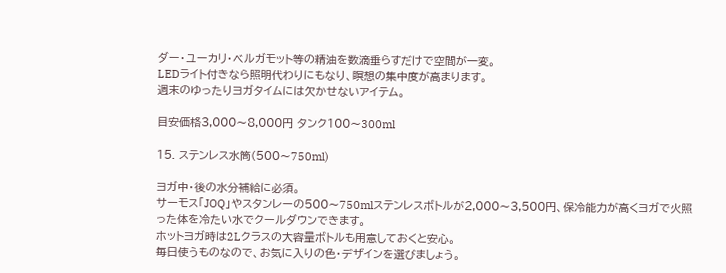ダー・ユーカリ・ベルガモット等の精油を数滴垂らすだけで空間が一変。
LEDライト付きなら照明代わりにもなり、瞑想の集中度が高まります。
週末のゆったりヨガタイムには欠かせないアイテム。

目安価格3,000〜8,000円 タンク100〜300ml

15. ステンレス水筒(500〜750ml)

ヨガ中・後の水分補給に必須。
サーモス「JOQ」やスタンレーの500〜750mlステンレスボトルが2,000〜3,500円、保冷能力が高くヨガで火照った体を冷たい水でクールダウンできます。
ホットヨガ時は2Lクラスの大容量ボトルも用意しておくと安心。
毎日使うものなので、お気に入りの色・デザインを選びましょう。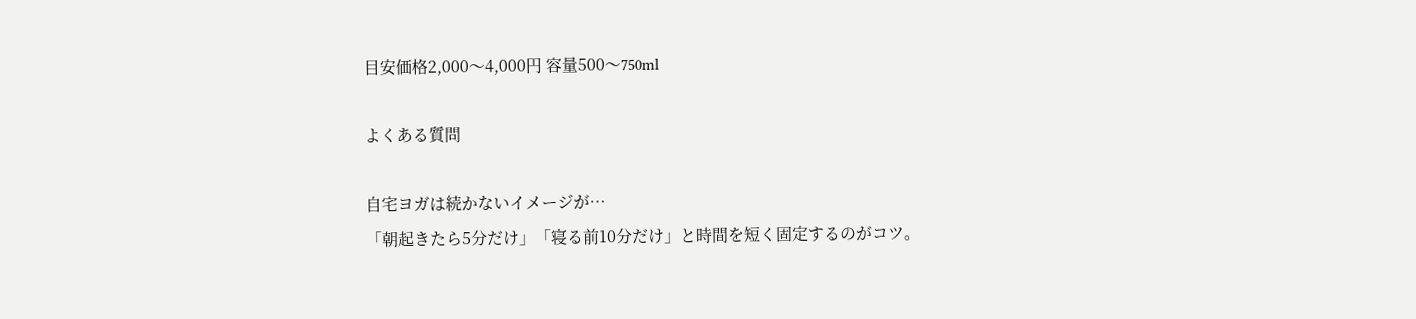目安価格2,000〜4,000円 容量500〜750ml

よくある質問

自宅ヨガは続かないイメージが…
「朝起きたら5分だけ」「寝る前10分だけ」と時間を短く固定するのがコツ。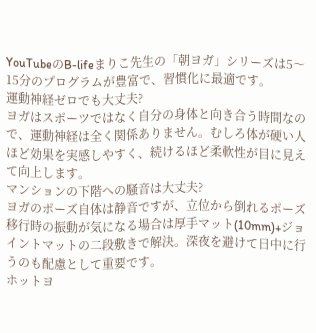YouTubeのB-lifeまりこ先生の「朝ヨガ」シリーズは5〜15分のプログラムが豊富で、習慣化に最適です。
運動神経ゼロでも大丈夫?
ヨガはスポーツではなく自分の身体と向き合う時間なので、運動神経は全く関係ありません。むしろ体が硬い人ほど効果を実感しやすく、続けるほど柔軟性が目に見えて向上します。
マンションの下階への騒音は大丈夫?
ヨガのポーズ自体は静音ですが、立位から倒れるポーズ移行時の振動が気になる場合は厚手マット(10mm)+ジョイントマットの二段敷きで解決。深夜を避けて日中に行うのも配慮として重要です。
ホットヨ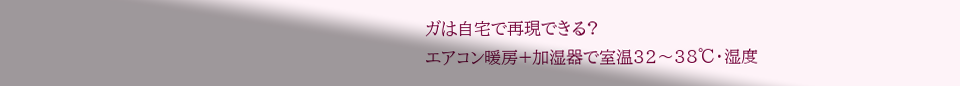ガは自宅で再現できる?
エアコン暖房+加湿器で室温32〜38℃・湿度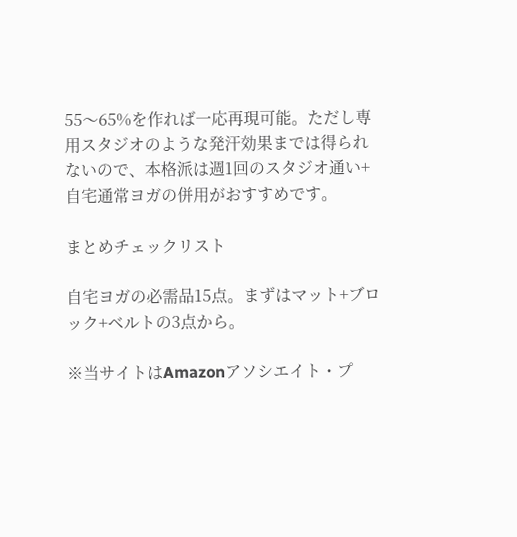55〜65%を作れば一応再現可能。ただし専用スタジオのような発汗効果までは得られないので、本格派は週1回のスタジオ通い+自宅通常ヨガの併用がおすすめです。

まとめチェックリスト

自宅ヨガの必需品15点。まずはマット+ブロック+ベルトの3点から。

※当サイトはAmazonアソシエイト・プ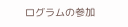ログラムの参加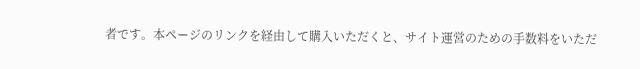者です。本ページのリンクを経由して購入いただくと、サイト運営のための手数料をいただ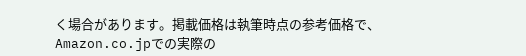く場合があります。掲載価格は執筆時点の参考価格で、Amazon.co.jpでの実際の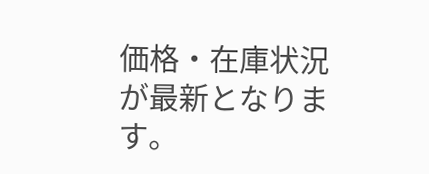価格・在庫状況が最新となります。